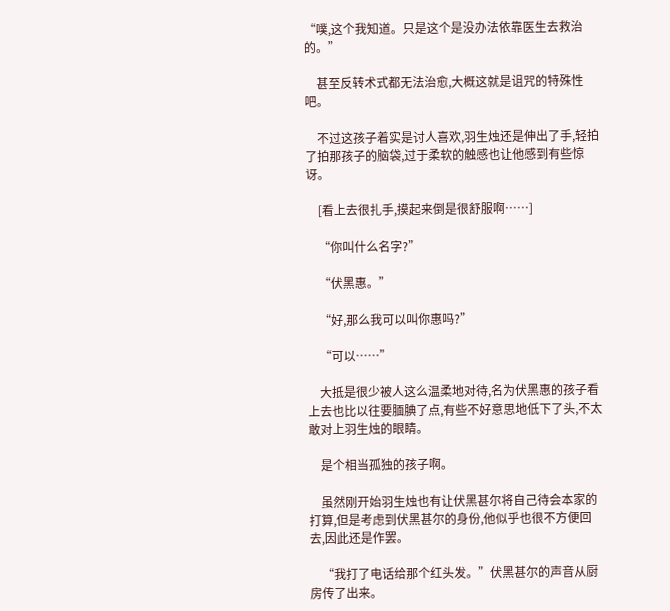“噗,这个我知道。只是这个是没办法依靠医生去救治的。”

    甚至反转术式都无法治愈,大概这就是诅咒的特殊性吧。

    不过这孩子着实是讨人喜欢,羽生烛还是伸出了手,轻拍了拍那孩子的脑袋,过于柔软的触感也让他感到有些惊讶。

    [看上去很扎手,摸起来倒是很舒服啊……]

    “你叫什么名字?”

    “伏黑惠。”

    “好,那么我可以叫你惠吗?”

    “可以……”

    大抵是很少被人这么温柔地对待,名为伏黑惠的孩子看上去也比以往要腼腆了点,有些不好意思地低下了头,不太敢对上羽生烛的眼睛。

    是个相当孤独的孩子啊。

    虽然刚开始羽生烛也有让伏黑甚尔将自己待会本家的打算,但是考虑到伏黑甚尔的身份,他似乎也很不方便回去,因此还是作罢。

    “我打了电话给那个红头发。”伏黑甚尔的声音从厨房传了出来。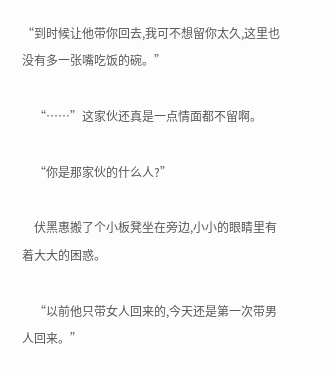“到时候让他带你回去,我可不想留你太久,这里也没有多一张嘴吃饭的碗。”

    “……”这家伙还真是一点情面都不留啊。

    “你是那家伙的什么人?”

    伏黑惠搬了个小板凳坐在旁边,小小的眼睛里有着大大的困惑。

    “以前他只带女人回来的,今天还是第一次带男人回来。”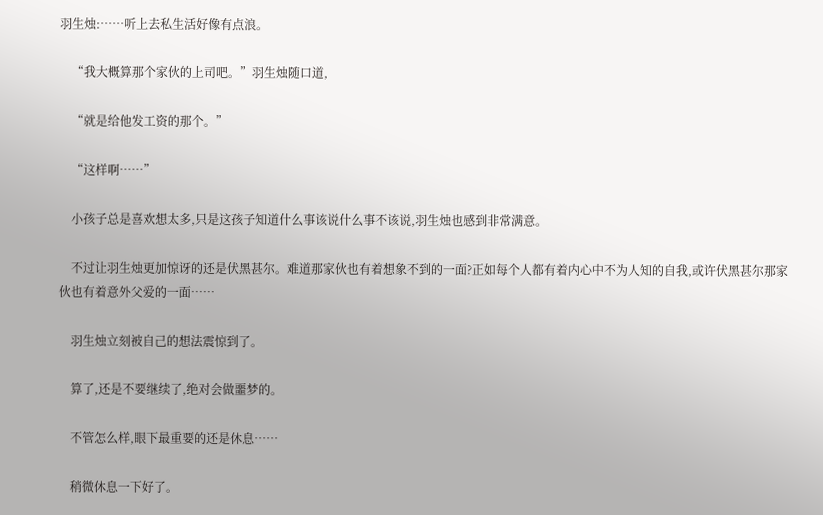羽生烛:……听上去私生活好像有点浪。

    “我大概算那个家伙的上司吧。”羽生烛随口道,

    “就是给他发工资的那个。”

    “这样啊……”

    小孩子总是喜欢想太多,只是这孩子知道什么事该说什么事不该说,羽生烛也感到非常满意。

    不过让羽生烛更加惊讶的还是伏黑甚尔。难道那家伙也有着想象不到的一面?正如每个人都有着内心中不为人知的自我,或许伏黑甚尔那家伙也有着意外父爱的一面……

    羽生烛立刻被自己的想法震惊到了。

    算了,还是不要继续了,绝对会做噩梦的。

    不管怎么样,眼下最重要的还是休息……

    稍微休息一下好了。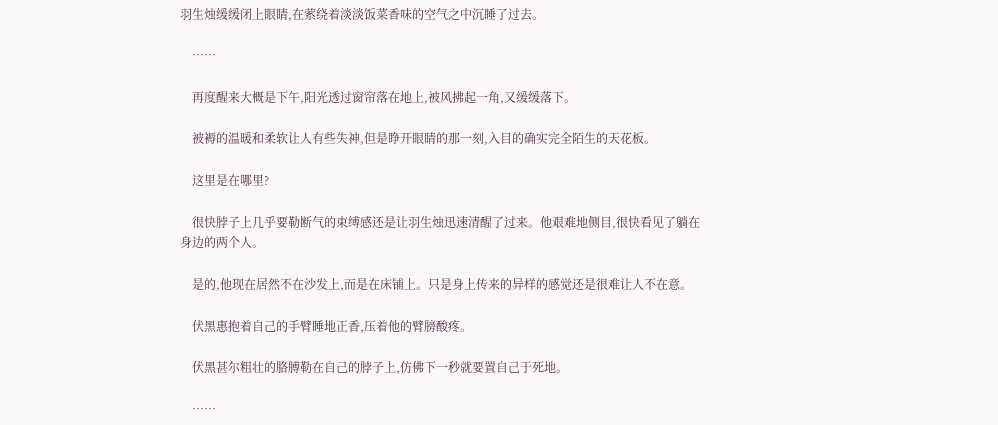羽生烛缓缓闭上眼睛,在萦绕着淡淡饭菜香味的空气之中沉睡了过去。

    ……

    再度醒来大概是下午,阳光透过窗帘落在地上,被风拂起一角,又缓缓落下。

    被褥的温暖和柔软让人有些失神,但是睁开眼睛的那一刻,入目的确实完全陌生的天花板。

    这里是在哪里?

    很快脖子上几乎要勒断气的束缚感还是让羽生烛迅速清醒了过来。他艰难地侧目,很快看见了躺在身边的两个人。

    是的,他现在居然不在沙发上,而是在床铺上。只是身上传来的异样的感觉还是很难让人不在意。

    伏黑惠抱着自己的手臂睡地正香,压着他的臂膀酸疼。

    伏黑甚尔粗壮的胳膊勒在自己的脖子上,仿佛下一秒就要置自己于死地。

    ……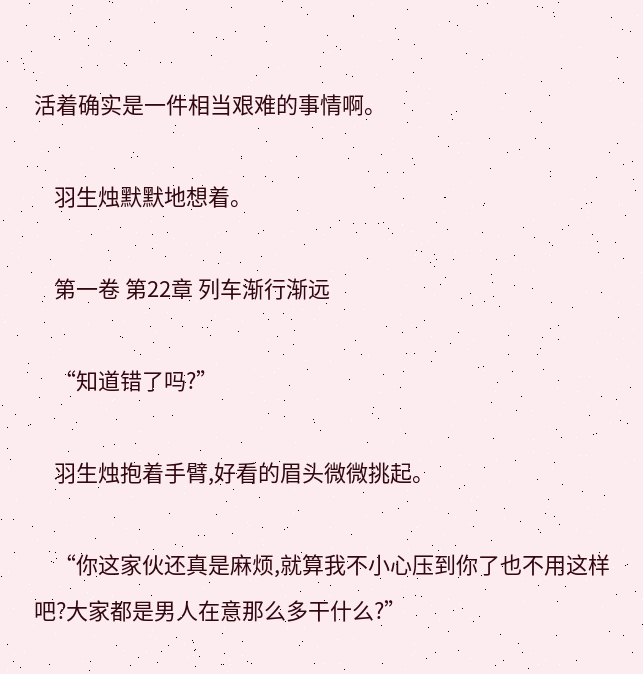活着确实是一件相当艰难的事情啊。

    羽生烛默默地想着。

    第一卷 第22章 列车渐行渐远

    “知道错了吗?”

    羽生烛抱着手臂,好看的眉头微微挑起。

    “你这家伙还真是麻烦,就算我不小心压到你了也不用这样吧?大家都是男人在意那么多干什么?”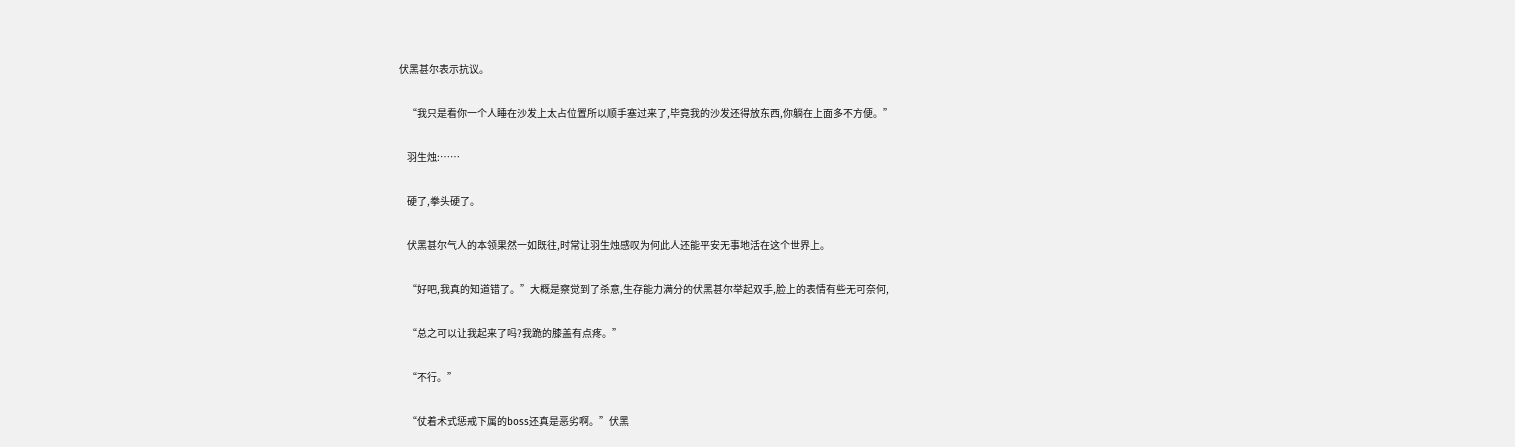伏黑甚尔表示抗议。

    “我只是看你一个人睡在沙发上太占位置所以顺手塞过来了,毕竟我的沙发还得放东西,你躺在上面多不方便。”

    羽生烛:……

    硬了,拳头硬了。

    伏黑甚尔气人的本领果然一如既往,时常让羽生烛感叹为何此人还能平安无事地活在这个世界上。

    “好吧,我真的知道错了。”大概是察觉到了杀意,生存能力满分的伏黑甚尔举起双手,脸上的表情有些无可奈何,

    “总之可以让我起来了吗?我跪的膝盖有点疼。”

    “不行。”

    “仗着术式惩戒下属的boss还真是恶劣啊。”伏黑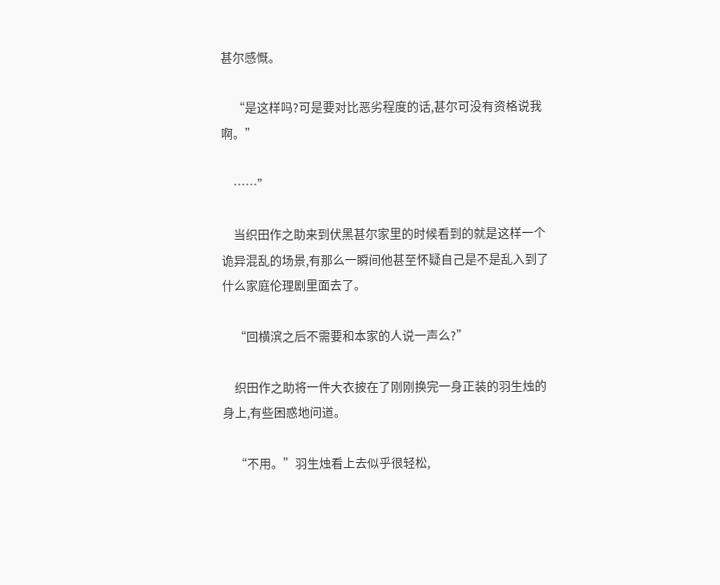甚尔感慨。

    “是这样吗?可是要对比恶劣程度的话,甚尔可没有资格说我啊。”

    ……”

    当织田作之助来到伏黑甚尔家里的时候看到的就是这样一个诡异混乱的场景,有那么一瞬间他甚至怀疑自己是不是乱入到了什么家庭伦理剧里面去了。

    “回横滨之后不需要和本家的人说一声么?”

    织田作之助将一件大衣披在了刚刚换完一身正装的羽生烛的身上,有些困惑地问道。

    “不用。”羽生烛看上去似乎很轻松,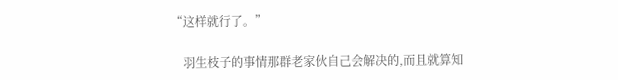“这样就行了。”

    羽生枝子的事情那群老家伙自己会解决的,而且就算知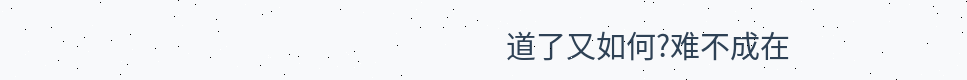道了又如何?难不成在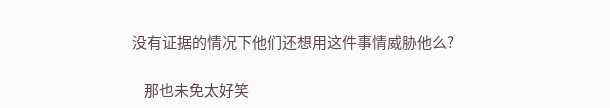没有证据的情况下他们还想用这件事情威胁他么?

    那也未免太好笑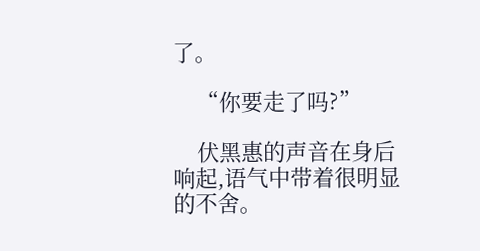了。

    “你要走了吗?”

    伏黑惠的声音在身后响起,语气中带着很明显的不舍。